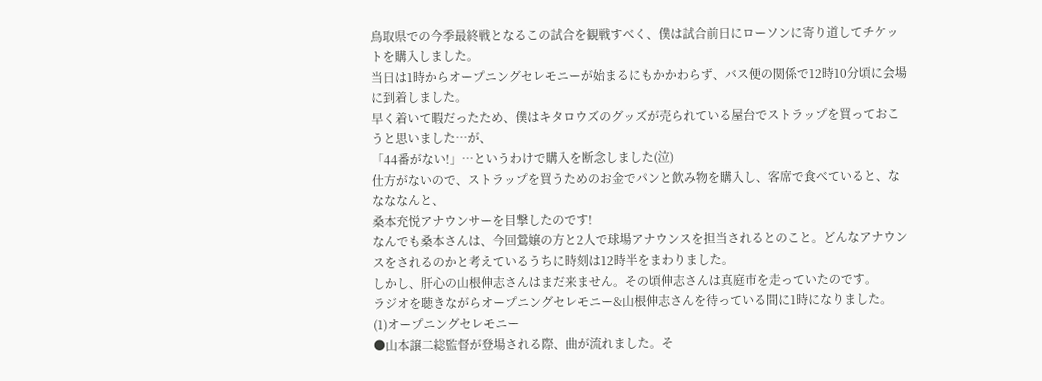鳥取県での今季最終戦となるこの試合を観戦すべく、僕は試合前日にローソンに寄り道してチケットを購入しました。
当日は1時からオープニングセレモニーが始まるにもかかわらず、バス便の関係で12時10分頃に会場に到着しました。
早く着いて暇だったため、僕はキタロウズのグッズが売られている屋台でストラップを買っておこうと思いました…が、
「44番がない!」…というわけで購入を断念しました(泣)
仕方がないので、ストラップを買うためのお金でパンと飲み物を購入し、客席で食べていると、ななななんと、
桑本充悦アナウンサーを目撃したのです!
なんでも桑本さんは、今回鶯嬢の方と2人で球場アナウンスを担当されるとのこと。どんなアナウンスをされるのかと考えているうちに時刻は12時半をまわりました。
しかし、肝心の山根伸志さんはまだ来ません。その頃伸志さんは真庭市を走っていたのです。
ラジオを聴きながらオープニングセレモニー&山根伸志さんを待っている間に1時になりました。
(1)オープニングセレモニー
●山本譲二総監督が登場される際、曲が流れました。そ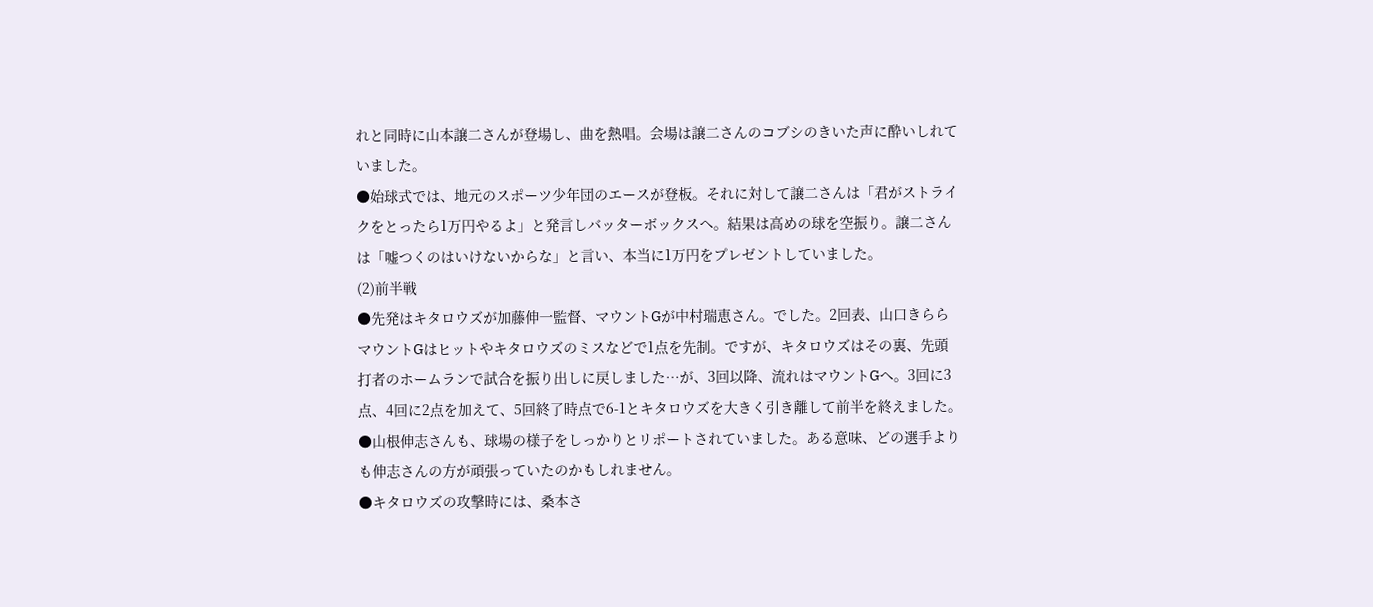れと同時に山本譲二さんが登場し、曲を熱唱。会場は譲二さんのコブシのきいた声に酔いしれていました。
●始球式では、地元のスポーツ少年団のエースが登板。それに対して譲二さんは「君がストライクをとったら1万円やるよ」と発言しバッターボックスへ。結果は高めの球を空振り。譲二さんは「嘘つくのはいけないからな」と言い、本当に1万円をプレゼントしていました。
(2)前半戦
●先発はキタロウズが加藤伸一監督、マウントGが中村瑞恵さん。でした。2回表、山口きららマウントGはヒットやキタロウズのミスなどで1点を先制。ですが、キタロウズはその裏、先頭打者のホームランで試合を振り出しに戻しました…が、3回以降、流れはマウントGへ。3回に3点、4回に2点を加えて、5回終了時点で6-1とキタロウズを大きく引き離して前半を終えました。
●山根伸志さんも、球場の様子をしっかりとリポートされていました。ある意味、どの選手よりも伸志さんの方が頑張っていたのかもしれません。
●キタロウズの攻撃時には、桑本さ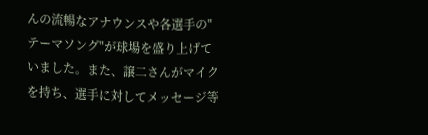んの流暢なアナウンスや各選手の"テーマソング"が球場を盛り上げていました。また、譲二さんがマイクを持ち、選手に対してメッセージ等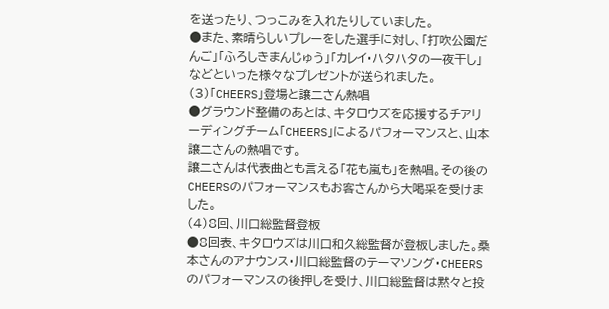を送ったり、つっこみを入れたりしていました。
●また、素晴らしいプレーをした選手に対し、「打吹公園だんご」「ふろしきまんじゅう」「カレイ・ハタハタの一夜干し」などといった様々なプレゼントが送られました。
(3)「CHEERS」登場と譲二さん熱唱
●グラウンド整備のあとは、キタロウズを応援するチアリーディングチーム「CHEERS」によるパフォーマンスと、山本譲二さんの熱唱です。
譲二さんは代表曲とも言える「花も嵐も」を熱唱。その後のCHEERSのパフォーマンスもお客さんから大喝采を受けました。
(4)8回、川口総監督登板
●8回表、キタロウズは川口和久総監督が登板しました。桑本さんのアナウンス・川口総監督のテーマソング・CHEERSのパフォーマンスの後押しを受け、川口総監督は黙々と投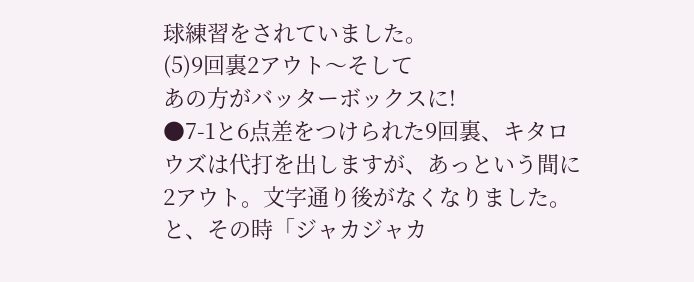球練習をされていました。
(5)9回裏2アウト〜そして
あの方がバッターボックスに!
●7-1と6点差をつけられた9回裏、キタロウズは代打を出しますが、あっという間に2アウト。文字通り後がなくなりました。
と、その時「ジャカジャカ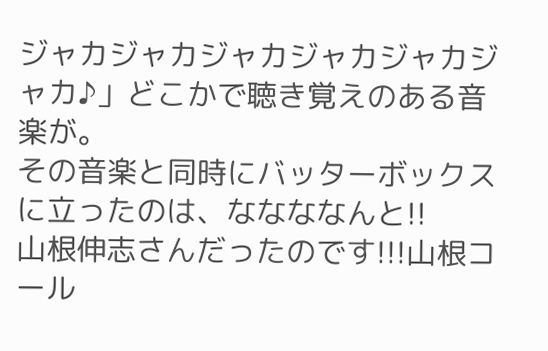ジャカジャカジャカジャカジャカジャカ♪」どこかで聴き覚えのある音楽が。
その音楽と同時にバッターボックスに立ったのは、ななななんと!!
山根伸志さんだったのです!!!山根コール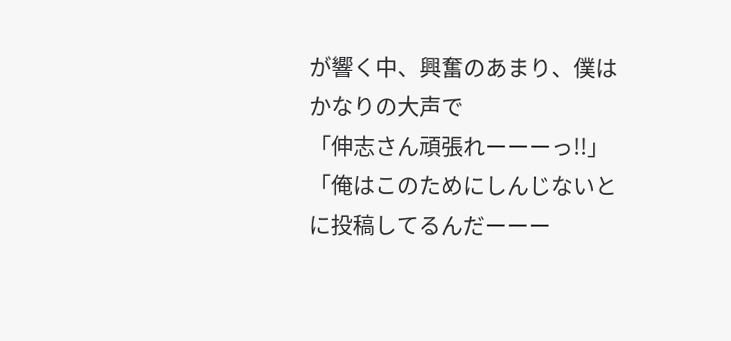が響く中、興奮のあまり、僕はかなりの大声で
「伸志さん頑張れーーーっ!!」
「俺はこのためにしんじないとに投稿してるんだーーー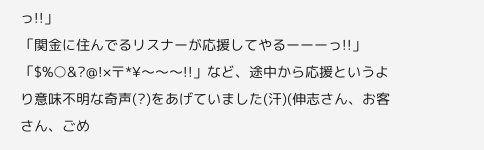っ!!」
「関金に住んでるリスナーが応援してやるーーーっ!!」
「$%○&?@!×〒*¥〜〜〜!!」など、途中から応援というより意味不明な奇声(?)をあげていました(汗)(伸志さん、お客さん、ごめ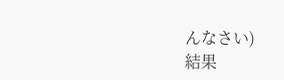んなさい)
結果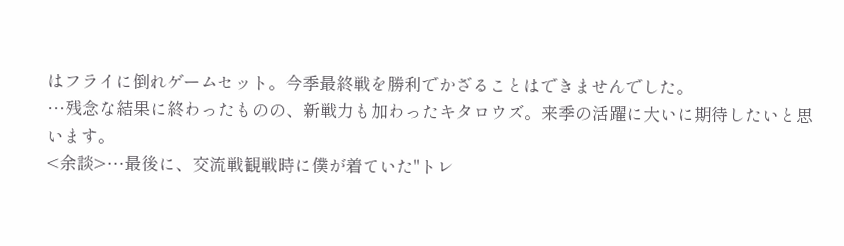はフライに倒れゲームセット。今季最終戦を勝利でかざることはできませんでした。
…残念な結果に終わったものの、新戦力も加わったキタロウズ。来季の活躍に大いに期待したいと思います。
<余談>…最後に、交流戦観戦時に僕が着ていた"トレ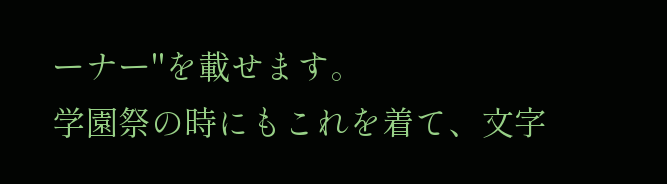ーナー"を載せます。
学園祭の時にもこれを着て、文字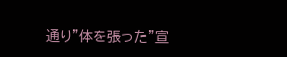通り"体を張った"宣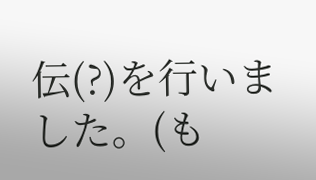伝(?)を行いました。(も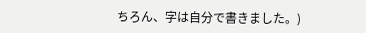ちろん、字は自分で書きました。)